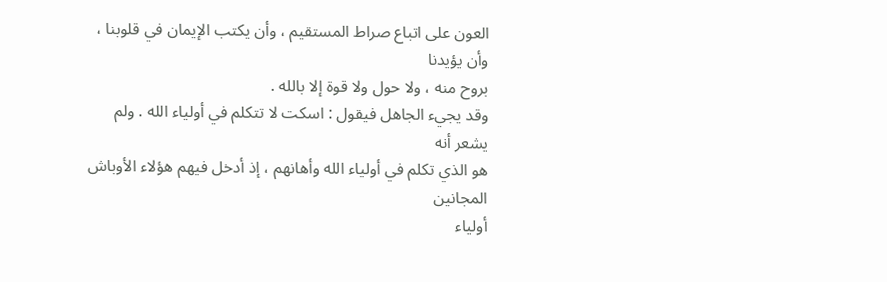العون على اتباع صراط المستقيم ، وأن يكتب الإيمان في قلوبنا ، وأن يؤيدنا
بروح منه ، ولا حول ولا قوة إلا بالله .
وقد يجيء الجاهل فيقول : اسكت لا تتكلم في أولياء الله . ولم يشعر أنه
هو الذي تكلم في أولياء الله وأهانهم ، إذ أدخل فيهم هؤلاء الأوباش المجانين
أولياء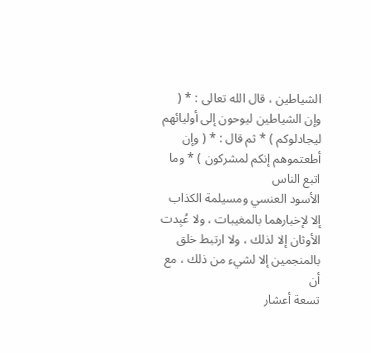الشياطين ، قال الله تعالى : * ( وإن الشياطين ليوحون إلى أوليائهم ليجادلوكم ) * ثم قال : * ( وإن أطعتموهم إنكم لمشركون ) * وما اتبع الناس
الأسود العنسي ومسيلمة الكذاب إلا لإخبارهما بالمغيبات ، ولا عُبِدت
الأوثان إلا لذلك ، ولا ارتبط خلق بالمنجمين إلا لشيء من ذلك ، مع أن
تسعة أعشار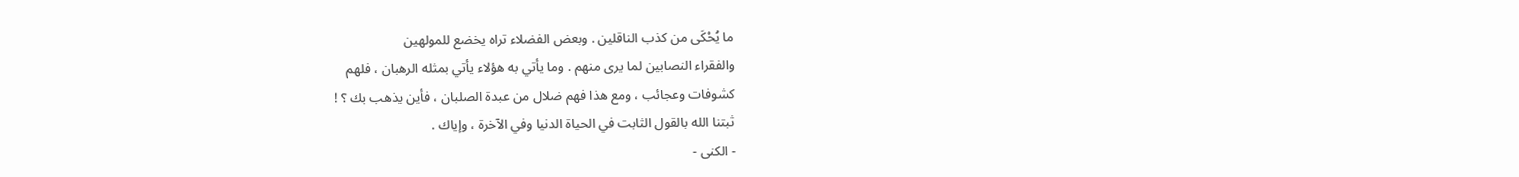ما يُحْكَى من كذب الناقلين . وبعض الفضلاء تراه يخضع للمولهين
والفقراء النصابين لما يرى منهم . وما يأتي به هؤلاء يأتي بمثله الرهبان ، فلهم
كشوفات وعجائب ، ومع هذا فهم ضلال من عبدة الصلبان ، فأين يذهب بك ؟ !
ثبتنا الله بالقول الثابت في الحياة الدنيا وفي الآخرة ، وإياك .
- الكنى -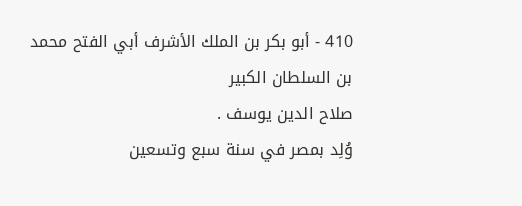410 - أبو بكر بن الملك الأشرف أبي الفتح محمد بن السلطان الكبير
صلاح الدين يوسف .
وُلِد بمصر في سنة سبع وتسعين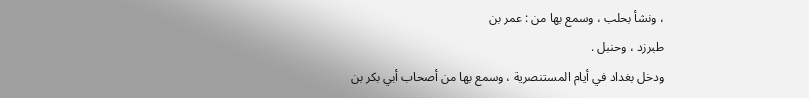، ونشأ بحلب ، وسمع بها من : عمر بن
طبرزد ، وحنبل .
ودخل بغداد في أيام المستنصرية ، وسمع بها من أصحاب أبي بكر بن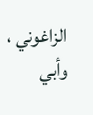الزاغوني ، وأبي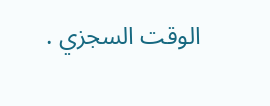الوقت السجزي .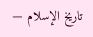تاريخ الإسلام —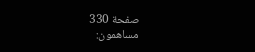صفحة 330
مساهمون: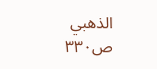الذهبي
ص٣٣٠